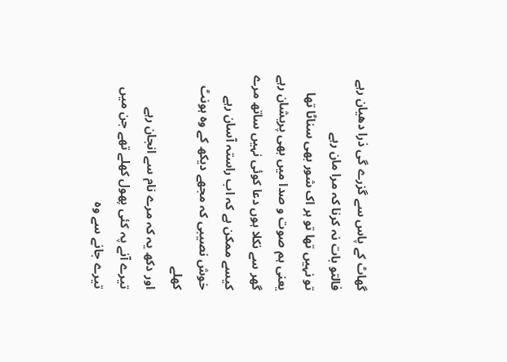گھاٹ کے پاس سے گزرے گی ذرا دھیان رہے
فالتو بات نہ کرنا کہ مرا مان رہے
تو نہیں تھا تو ہر اک شور بھی سناٹا تھا
یعنی ہم صوت و صدا میں بھی پریشان رہے
گھر سے نکلا ہوں دعا کوئی نہیں ساتھ مرے
کیسے ممکن ہے کہ اب راستہ آسان رہے
خوش نصیبی کہ مجھے دیکھ کے وہ ہونٹ کھلے
اور دکھ یہ کہ مرے نام سے انجان رہے
تیرے آنے پہ کئی پھول کھلے تھے جن میں
تیرے جانے سے وہ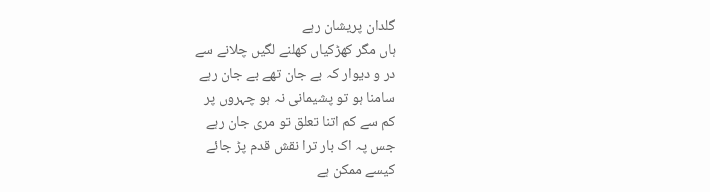گلدان پریشان رہے
ہاں مگر کھڑکیاں کھلنے لگیں چلانے سے
در و دیوار کہ بے جان تھے بے جان رہے
سامنا ہو تو پشیمانی نہ ہو چہروں پر
کم سے کم اتنا تعلق تو مری جان رہے
جس پہ اک بار ترا نقش قدم پڑ جائے
کیسے ممکن ہے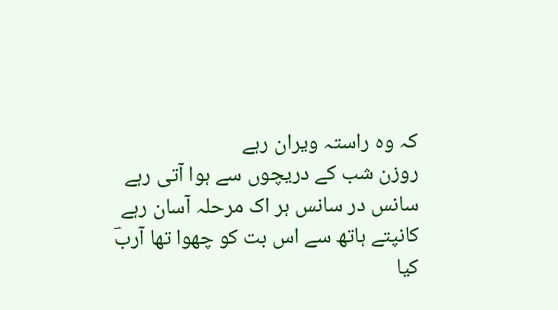کہ وہ راستہ ویران رہے
روزن شب کے دریچوں سے ہوا آتی رہے
سانس در سانس ہر اک مرحلہ آسان رہے
کانپتے ہاتھ سے اس بت کو چھوا تھا آربؔ
کیا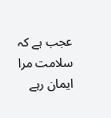عجب ہے کہ سلامت مرا ایمان رہے